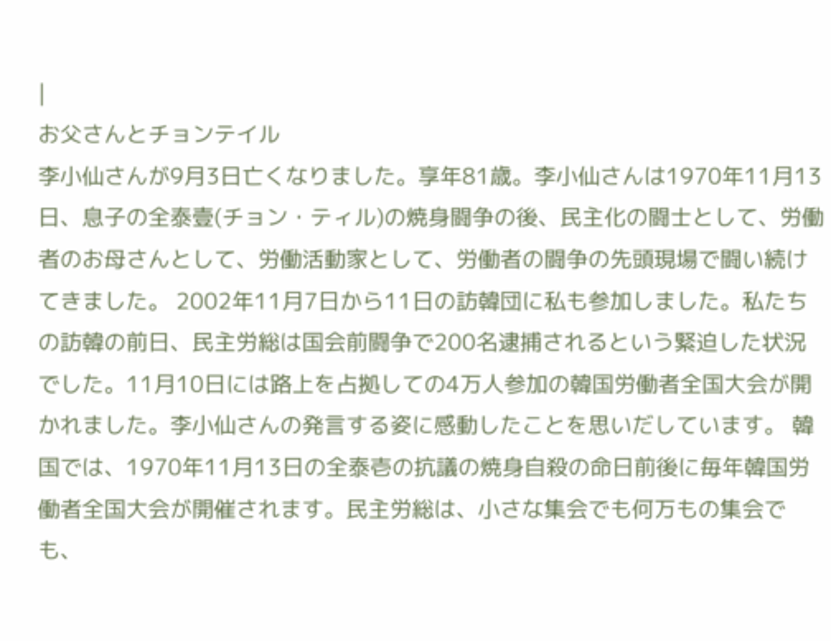|
お父さんとチョンテイル
李小仙さんが9月3日亡くなりました。享年81歳。李小仙さんは1970年11月13日、息子の全泰壹(チョン・ティル)の焼身闘争の後、民主化の闘士として、労働者のお母さんとして、労働活動家として、労働者の闘争の先頭現場で闘い続けてきました。 2002年11月7日から11日の訪韓団に私も参加しました。私たちの訪韓の前日、民主労総は国会前闘争で200名逮捕されるという緊迫した状況でした。11月10日には路上を占拠しての4万人参加の韓国労働者全国大会が開かれました。李小仙さんの発言する姿に感動したことを思いだしています。 韓国では、1970年11月13日の全泰壱の抗議の焼身自殺の命日前後に毎年韓国労働者全国大会が開催されます。民主労総は、小さな集会でも何万もの集会でも、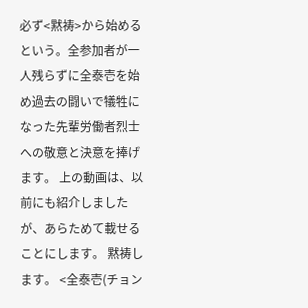必ず<黙祷>から始めるという。全参加者が一人残らずに全泰壱を始め過去の闘いで犠牲になった先輩労働者烈士への敬意と決意を捧げます。 上の動画は、以前にも紹介しましたが、あらためて載せることにします。 黙祷します。 <全泰壱(チョン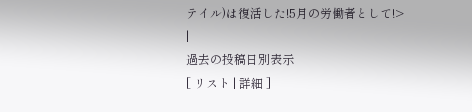テイル)は復活した!5月の労働者として!>
|
過去の投稿日別表示
[ リスト | 詳細 ]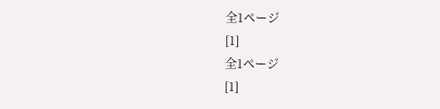全1ページ
[1]
全1ページ
[1]